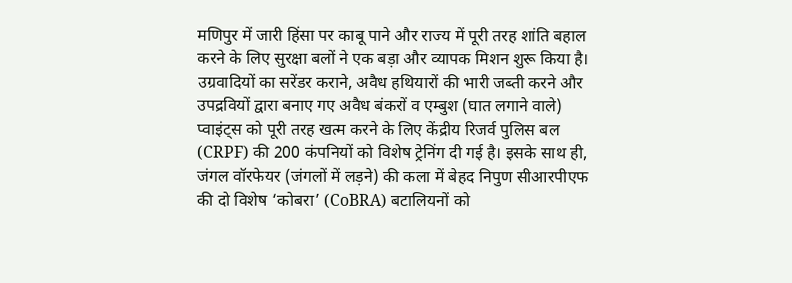मणिपुर में जारी हिंसा पर काबू पाने और राज्य में पूरी तरह शांति बहाल करने के लिए सुरक्षा बलों ने एक बड़ा और व्यापक मिशन शुरू किया है। उग्रवादियों का सरेंडर कराने, अवैध हथियारों की भारी जब्ती करने और उपद्रवियों द्वारा बनाए गए अवैध बंकरों व एम्बुश (घात लगाने वाले) प्वाइंट्स को पूरी तरह खत्म करने के लिए केंद्रीय रिजर्व पुलिस बल (CRPF) की 200 कंपनियों को विशेष ट्रेनिंग दी गई है। इसके साथ ही, जंगल वॉरफेयर (जंगलों में लड़ने) की कला में बेहद निपुण सीआरपीएफ की दो विशेष ‘कोबरा’ (CoBRA) बटालियनों को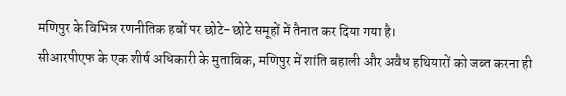मणिपुर के विभिन्न रणनीतिक हबों पर छोटे-छोटे समूहों में तैनात कर दिया गया है।
सीआरपीएफ के एक शीर्ष अधिकारी के मुताबिक, मणिपुर में शांति बहाली और अवैध हथियारों को जब्त करना ही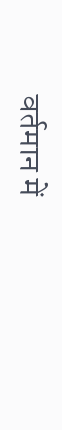वर्तमान में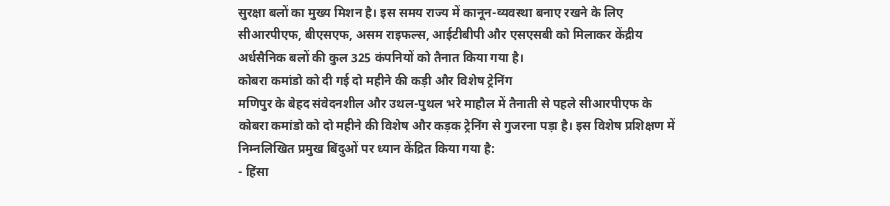सुरक्षा बलों का मुख्य मिशन है। इस समय राज्य में कानून-व्यवस्था बनाए रखने के लिए सीआरपीएफ, बीएसएफ, असम राइफल्स, आईटीबीपी और एसएसबी को मिलाकर केंद्रीय अर्धसैनिक बलों की कुल 325 कंपनियों को तैनात किया गया है।
कोबरा कमांडो को दी गई दो महीने की कड़ी और विशेष ट्रेनिंग
मणिपुर के बेहद संवेदनशील और उथल-पुथल भरे माहौल में तैनाती से पहले सीआरपीएफ के कोबरा कमांडो को दो महीने की विशेष और कड़क ट्रेनिंग से गुजरना पड़ा है। इस विशेष प्रशिक्षण में निम्नलिखित प्रमुख बिंदुओं पर ध्यान केंद्रित किया गया है:
- हिंसा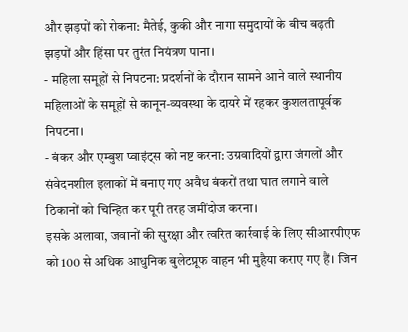और झड़पों को रोकना: मैतेई, कुकी और नागा समुदायों के बीच बढ़ती झड़पों और हिंसा पर तुरंत नियंत्रण पाना।
- महिला समूहों से निपटना: प्रदर्शनों के दौरान सामने आने वाले स्थानीय महिलाओं के समूहों से कानून-व्यवस्था के दायरे में रहकर कुशलतापूर्वक निपटना।
- बंकर और एम्बुश प्वाइंट्स को नष्ट करना: उग्रवादियों द्वारा जंगलों और संवेदनशील इलाकों में बनाए गए अवैध बंकरों तथा घात लगाने वाले ठिकानों को चिन्हित कर पूरी तरह जमींदोज करना।
इसके अलावा, जवानों की सुरक्षा और त्वरित कार्रवाई के लिए सीआरपीएफ को 100 से अधिक आधुनिक बुलेटप्रूफ वाहन भी मुहैया कराए गए हैं। जिन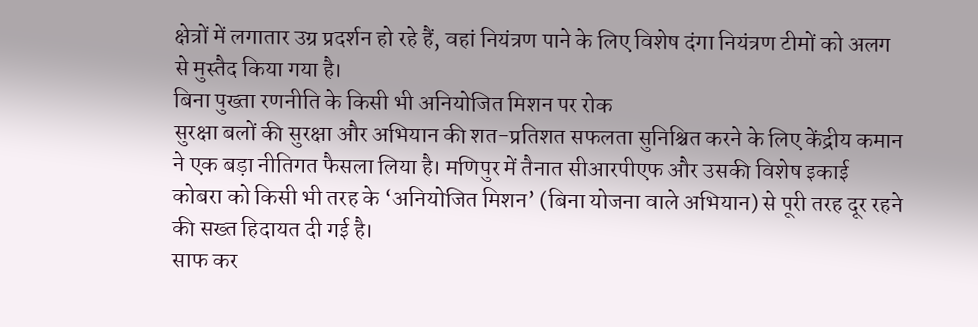क्षेत्रों में लगातार उग्र प्रदर्शन हो रहे हैं, वहां नियंत्रण पाने के लिए विशेष दंगा नियंत्रण टीमों को अलग से मुस्तैद किया गया है।
बिना पुख्ता रणनीति के किसी भी अनियोजित मिशन पर रोक
सुरक्षा बलों की सुरक्षा और अभियान की शत-प्रतिशत सफलता सुनिश्चित करने के लिए केंद्रीय कमान ने एक बड़ा नीतिगत फैसला लिया है। मणिपुर में तैनात सीआरपीएफ और उसकी विशेष इकाई कोबरा को किसी भी तरह के ‘अनियोजित मिशन’ (बिना योजना वाले अभियान) से पूरी तरह दूर रहने की सख्त हिदायत दी गई है।
साफ कर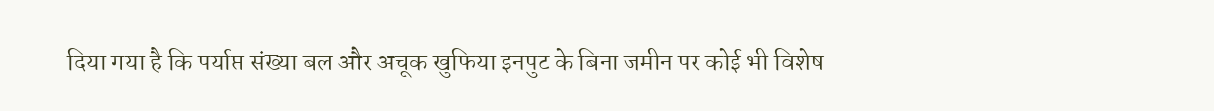दिया गया है कि पर्याप्त संख्या बल और अचूक खुफिया इनपुट के बिना जमीन पर कोई भी विशेष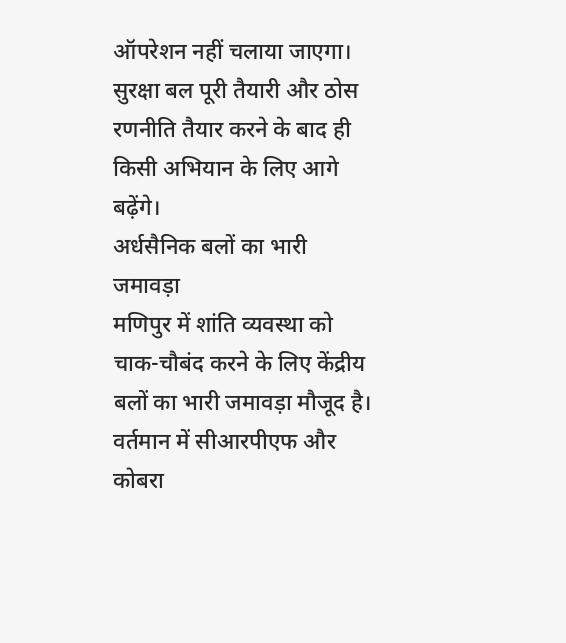ऑपरेशन नहीं चलाया जाएगा। सुरक्षा बल पूरी तैयारी और ठोस रणनीति तैयार करने के बाद ही किसी अभियान के लिए आगे बढ़ेंगे।
अर्धसैनिक बलों का भारी जमावड़ा
मणिपुर में शांति व्यवस्था को चाक-चौबंद करने के लिए केंद्रीय बलों का भारी जमावड़ा मौजूद है। वर्तमान में सीआरपीएफ और कोबरा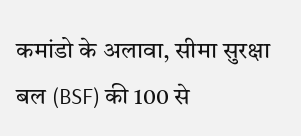कमांडो के अलावा, सीमा सुरक्षा बल (BSF) की 100 से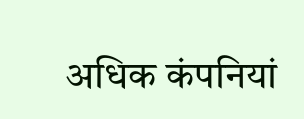अधिक कंपनियां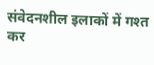संवेदनशील इलाकों में गश्त कर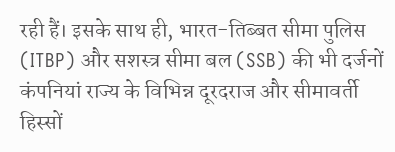रही हैं। इसके साथ ही, भारत-तिब्बत सीमा पुलिस (ITBP) और सशस्त्र सीमा बल (SSB) की भी दर्जनों कंपनियां राज्य के विभिन्न दूरदराज और सीमावर्ती हिस्सों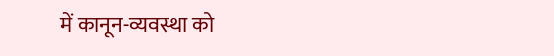में कानून-व्यवस्था को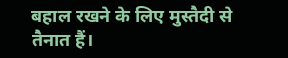बहाल रखने के लिए मुस्तैदी से तैनात हैं।